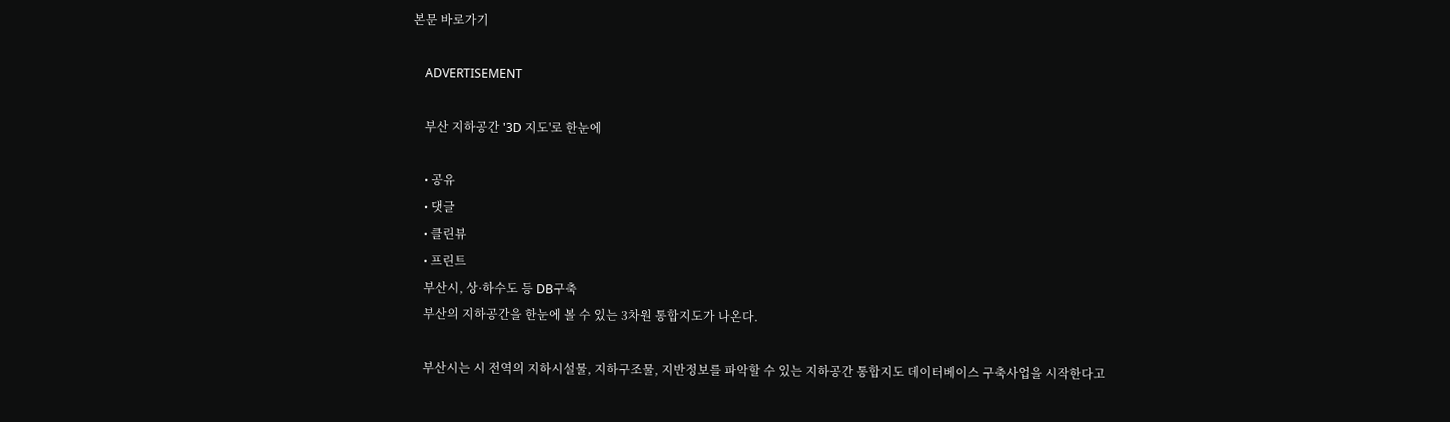본문 바로가기

    ADVERTISEMENT

    부산 지하공간 '3D 지도'로 한눈에

    • 공유
    • 댓글
    • 클린뷰
    • 프린트
    부산시, 상·하수도 등 DB구축
    부산의 지하공간을 한눈에 볼 수 있는 3차원 통합지도가 나온다.

    부산시는 시 전역의 지하시설물, 지하구조물, 지반정보를 파악할 수 있는 지하공간 통합지도 데이터베이스 구축사업을 시작한다고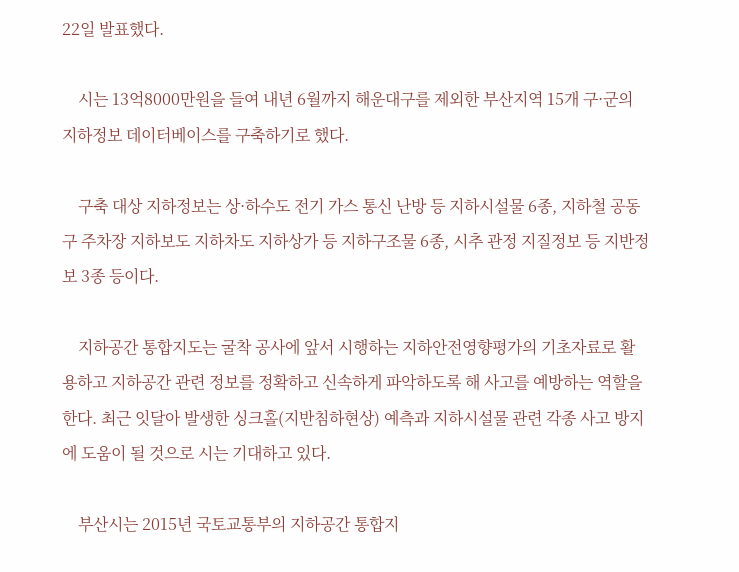22일 발표했다.

    시는 13억8000만원을 들여 내년 6월까지 해운대구를 제외한 부산지역 15개 구·군의 지하정보 데이터베이스를 구축하기로 했다.

    구축 대상 지하정보는 상·하수도 전기 가스 통신 난방 등 지하시설물 6종, 지하철 공동구 주차장 지하보도 지하차도 지하상가 등 지하구조물 6종, 시추 관정 지질정보 등 지반정보 3종 등이다.

    지하공간 통합지도는 굴착 공사에 앞서 시행하는 지하안전영향평가의 기초자료로 활용하고 지하공간 관련 정보를 정확하고 신속하게 파악하도록 해 사고를 예방하는 역할을 한다. 최근 잇달아 발생한 싱크홀(지반침하현상) 예측과 지하시설물 관련 각종 사고 방지에 도움이 될 것으로 시는 기대하고 있다.

    부산시는 2015년 국토교통부의 지하공간 통합지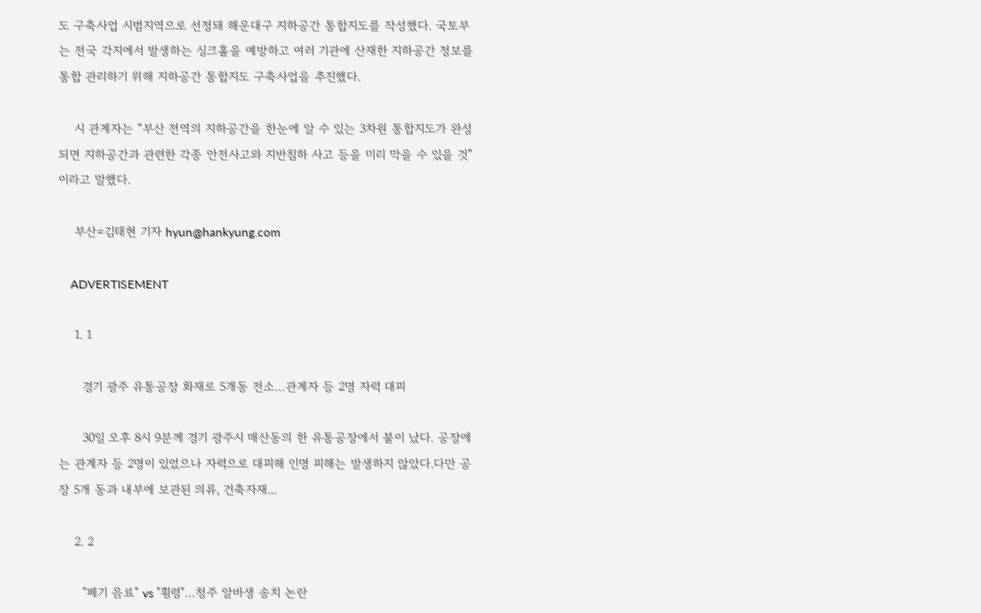도 구축사업 시범지역으로 선정돼 해운대구 지하공간 통합지도를 작성했다. 국토부는 전국 각지에서 발생하는 싱크홀을 예방하고 여러 기관에 산재한 지하공간 정보를 통합 관리하기 위해 지하공간 통합지도 구축사업을 추진했다.

    시 관계자는 “부산 전역의 지하공간을 한눈에 알 수 있는 3차원 통합지도가 완성되면 지하공간과 관련한 각종 안전사고와 지반침하 사고 등을 미리 막을 수 있을 것”이라고 말했다.

    부산=김태현 기자 hyun@hankyung.com

    ADVERTISEMENT

    1. 1

      경기 광주 유통공장 화재로 5개동 전소…관계자 등 2명 자력 대피

      30일 오후 8시 9분께 경기 광주시 매산동의 한 유통공장에서 불이 났다. 공장에는 관계자 등 2명이 있었으나 자력으로 대피해 인명 피해는 발생하지 않았다.다만 공장 5개 동과 내부에 보관된 의류, 건축자재...

    2. 2

      "폐기 음료" vs "횡령"…청주 알바생 송치 논란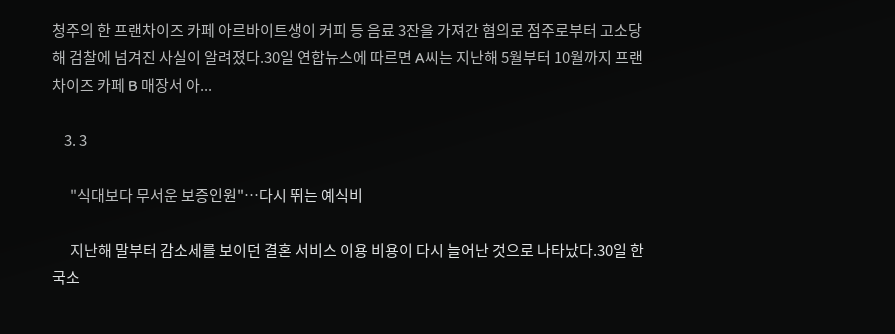청주의 한 프랜차이즈 카페 아르바이트생이 커피 등 음료 3잔을 가져간 혐의로 점주로부터 고소당해 검찰에 넘겨진 사실이 알려졌다.30일 연합뉴스에 따르면 A씨는 지난해 5월부터 10월까지 프랜차이즈 카페 B 매장서 아...

    3. 3

      "식대보다 무서운 보증인원"…다시 뛰는 예식비

      지난해 말부터 감소세를 보이던 결혼 서비스 이용 비용이 다시 늘어난 것으로 나타났다.30일 한국소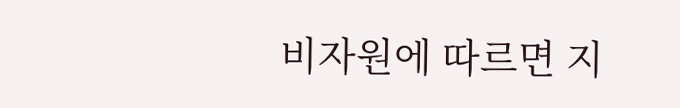비자원에 따르면 지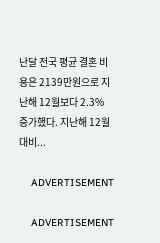난달 전국 평균 결혼 비용은 2139만원으로 지난해 12월보다 2.3% 증가했다. 지난해 12월 대비...

    ADVERTISEMENT

    ADVERTISEMENT